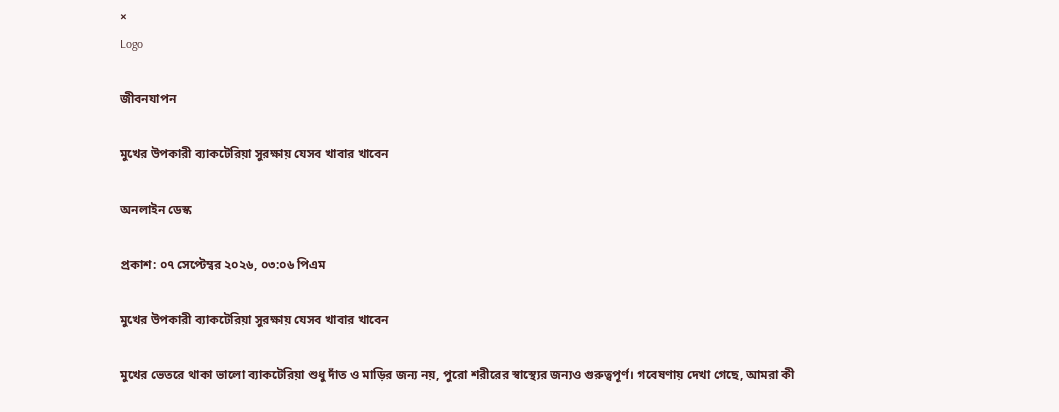×
Logo

জীবনযাপন

মুখের উপকারী ব্যাকটেরিয়া সুরক্ষায় যেসব খাবার খাবেন

অনলাইন ডেস্ক

প্রকাশ: ০৭ সেপ্টেম্বর ২০২৬, ০৩:০৬ পিএম

মুখের উপকারী ব্যাকটেরিয়া সুরক্ষায় যেসব খাবার খাবেন

মুখের ভেতরে থাকা ভালো ব্যাকটেরিয়া শুধু দাঁত ও মাড়ির জন্য নয়, পুরো শরীরের স্বাস্থ্যের জন্যও গুরুত্বপূর্ণ। গবেষণায় দেখা গেছে, আমরা কী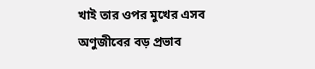খাই তার ওপর মুখের এসব অণুজীবের বড় প্রভাব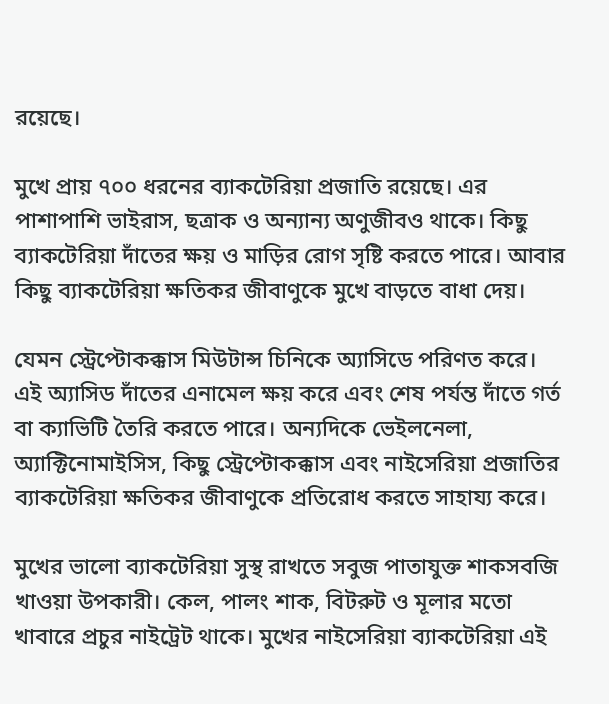রয়েছে।

মুখে প্রায় ৭০০ ধরনের ব্যাকটেরিয়া প্রজাতি রয়েছে। এর পাশাপাশি ভাইরাস, ছত্রাক ও অন্যান্য অণুজীবও থাকে। কিছু ব্যাকটেরিয়া দাঁতের ক্ষয় ও মাড়ির রোগ সৃষ্টি করতে পারে। আবার কিছু ব্যাকটেরিয়া ক্ষতিকর জীবাণুকে মুখে বাড়তে বাধা দেয়।

যেমন স্ট্রেপ্টোকক্কাস মিউটান্স চিনিকে অ্যাসিডে পরিণত করে। এই অ্যাসিড দাঁতের এনামেল ক্ষয় করে এবং শেষ পর্যন্ত দাঁতে গর্ত বা ক্যাভিটি তৈরি করতে পারে। অন্যদিকে ভেইলনেলা, অ্যাক্টিনোমাইসিস, কিছু স্ট্রেপ্টোকক্কাস এবং নাইসেরিয়া প্রজাতির ব্যাকটেরিয়া ক্ষতিকর জীবাণুকে প্রতিরোধ করতে সাহায্য করে।

মুখের ভালো ব্যাকটেরিয়া সুস্থ রাখতে সবুজ পাতাযুক্ত শাকসবজি খাওয়া উপকারী। কেল, পালং শাক, বিটরুট ও মূলার মতো খাবারে প্রচুর নাইট্রেট থাকে। মুখের নাইসেরিয়া ব্যাকটেরিয়া এই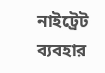নাইট্রেট ব্যবহার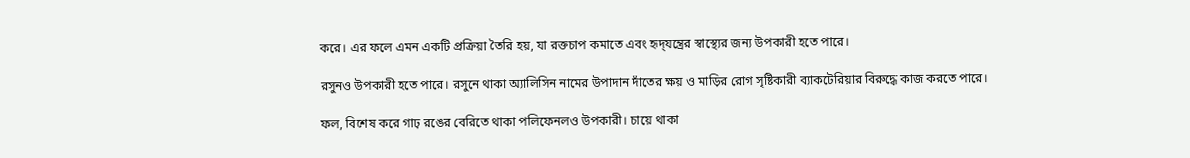করে। এর ফলে এমন একটি প্রক্রিয়া তৈরি হয়, যা রক্তচাপ কমাতে এবং হৃদ্‌যন্ত্রের স্বাস্থ্যের জন্য উপকারী হতে পারে।

রসুনও উপকারী হতে পারে। রসুনে থাকা অ্যালিসিন নামের উপাদান দাঁতের ক্ষয় ও মাড়ির রোগ সৃষ্টিকারী ব্যাকটেরিয়ার বিরুদ্ধে কাজ করতে পারে।

ফল, বিশেষ করে গাঢ় রঙের বেরিতে থাকা পলিফেনলও উপকারী। চায়ে থাকা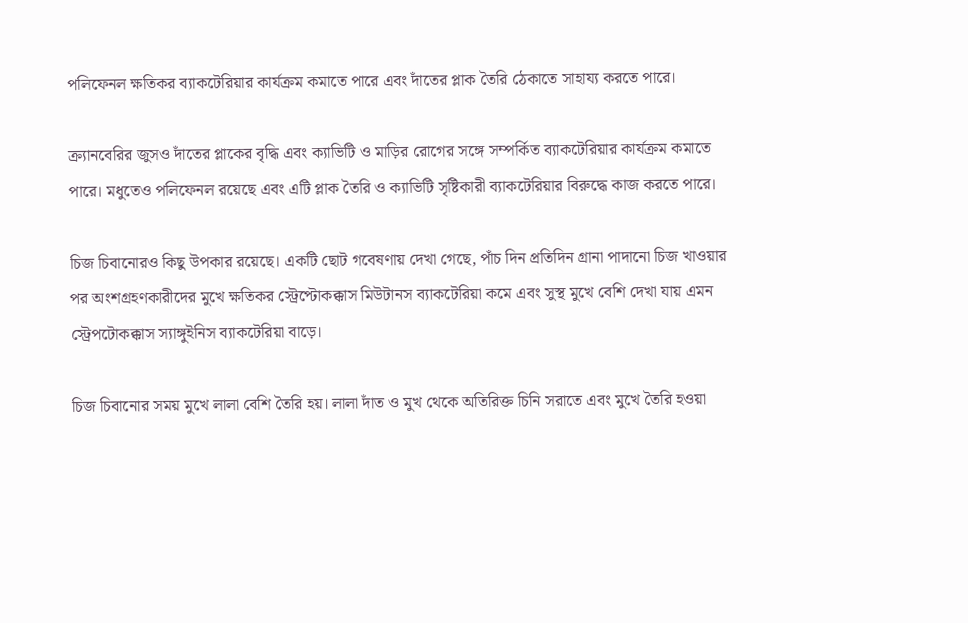পলিফেনল ক্ষতিকর ব্যাকটেরিয়ার কার্যক্রম কমাতে পারে এবং দাঁতের প্লাক তৈরি ঠেকাতে সাহায্য করতে পারে।

ক্র্যানবেরির জুসও দাঁতের প্লাকের বৃদ্ধি এবং ক্যাভিটি ও মাড়ির রোগের সঙ্গে সম্পর্কিত ব্যাকটেরিয়ার কার্যক্রম কমাতে পারে। মধুতেও পলিফেনল রয়েছে এবং এটি প্লাক তৈরি ও ক্যাভিটি সৃষ্টিকারী ব্যাকটেরিয়ার বিরুদ্ধে কাজ করতে পারে।

চিজ চিবানোরও কিছু উপকার রয়েছে। একটি ছোট গবেষণায় দেখা গেছে, পাঁচ দিন প্রতিদিন গ্রানা পাদানো চিজ খাওয়ার পর অংশগ্রহণকারীদের মুখে ক্ষতিকর স্ট্রেপ্টোকক্কাস মিউটানস ব্যাকটেরিয়া কমে এবং সুস্থ মুখে বেশি দেখা যায় এমন স্ট্রেপটোকক্কাস স্যাঙ্গুইনিস ব্যাকটেরিয়া বাড়ে।

চিজ চিবানোর সময় মুখে লালা বেশি তৈরি হয়। লালা দাঁত ও মুখ থেকে অতিরিক্ত চিনি সরাতে এবং মুখে তৈরি হওয়া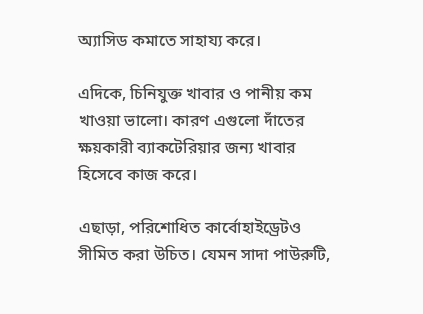অ্যাসিড কমাতে সাহায্য করে।

এদিকে, চিনিযুক্ত খাবার ও পানীয় কম খাওয়া ভালো। কারণ এগুলো দাঁতের ক্ষয়কারী ব্যাকটেরিয়ার জন্য খাবার হিসেবে কাজ করে।

এছাড়া, পরিশোধিত কার্বোহাইড্রেটও সীমিত করা উচিত। যেমন সাদা পাউরুটি,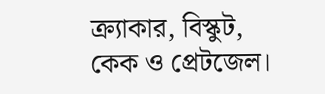ক্র্যাকার, বিস্কুট, কেক ও প্রেটজেল।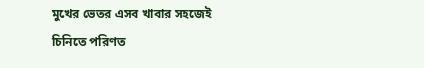মুখের ভেতর এসব খাবার সহজেই চিনিতে পরিণত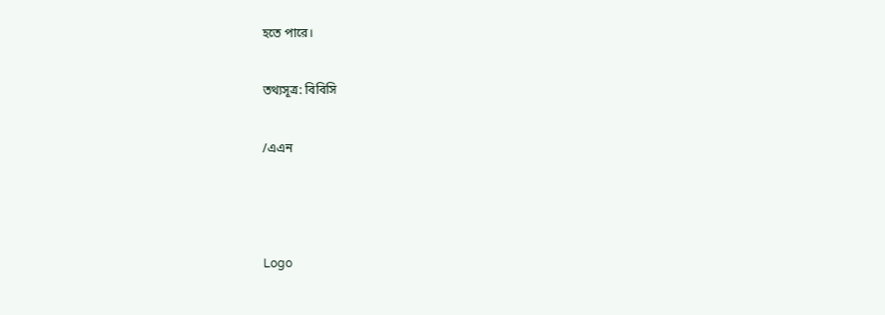হতে পারে।

তথ্যসূত্র: বিবিসি

/এএন



Logo